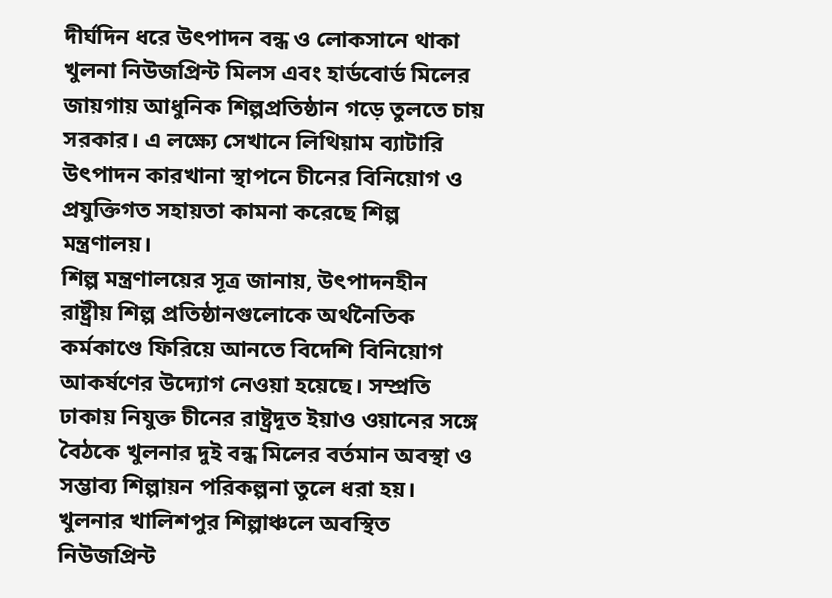দীর্ঘদিন ধরে উৎপাদন বন্ধ ও লোকসানে থাকা খুলনা নিউজপ্রিন্ট মিলস এবং হার্ডবোর্ড মিলের জায়গায় আধুনিক শিল্পপ্রতিষ্ঠান গড়ে তুলতে চায় সরকার। এ লক্ষ্যে সেখানে লিথিয়াম ব্যাটারি উৎপাদন কারখানা স্থাপনে চীনের বিনিয়োগ ও প্রযুক্তিগত সহায়তা কামনা করেছে শিল্প মন্ত্রণালয়।
শিল্প মন্ত্রণালয়ের সূত্র জানায়, উৎপাদনহীন রাষ্ট্রীয় শিল্প প্রতিষ্ঠানগুলোকে অর্থনৈতিক কর্মকাণ্ডে ফিরিয়ে আনতে বিদেশি বিনিয়োগ আকর্ষণের উদ্যোগ নেওয়া হয়েছে। সম্প্রতি ঢাকায় নিযুক্ত চীনের রাষ্ট্রদূত ইয়াও ওয়ানের সঙ্গে বৈঠকে খুলনার দুই বন্ধ মিলের বর্তমান অবস্থা ও সম্ভাব্য শিল্পায়ন পরিকল্পনা তুলে ধরা হয়।
খুলনার খালিশপুর শিল্পাঞ্চলে অবস্থিত নিউজপ্রিন্ট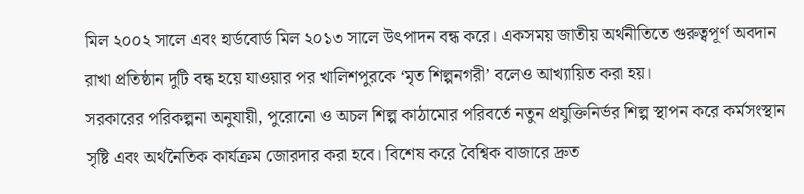মিল ২০০২ সালে এবং হার্ডবোর্ড মিল ২০১৩ সালে উৎপাদন বন্ধ করে। একসময় জাতীয় অর্থনীতিতে গুরুত্বপূর্ণ অবদান রাখা প্রতিষ্ঠান দুটি বন্ধ হয়ে যাওয়ার পর খালিশপুরকে ‘মৃত শিল্পনগরী’ বলেও আখ্যায়িত করা হয়।
সরকারের পরিকল্পনা অনুযায়ী, পুরোনো ও অচল শিল্প কাঠামোর পরিবর্তে নতুন প্রযুক্তিনির্ভর শিল্প স্থাপন করে কর্মসংস্থান সৃষ্টি এবং অর্থনৈতিক কার্যক্রম জোরদার করা হবে। বিশেষ করে বৈশ্বিক বাজারে দ্রুত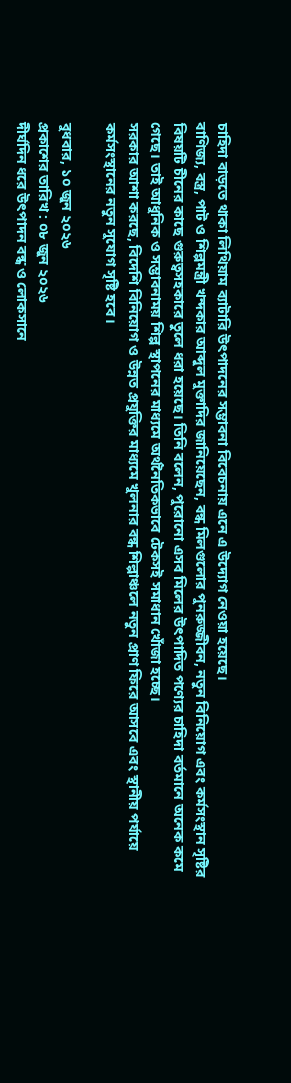চাহিদা বাড়তে থাকা লিথিয়াম ব্যাটারি উৎপাদনের সম্ভাবনা বিবেচনায় এনে এ উদ্যোগ নেওয়া হয়েছে।
বাণিজ্য, বস্ত্র, পাট ও শিল্পমন্ত্রী খন্দকার আব্দুল মুক্তাদির জানিয়েছেন, বন্ধ মিলগুলোর পুনরুজ্জীবন, নতুন বিনিয়োগ এবং কর্মসংস্থান সৃষ্টির বিষয়টি চীনের কাছে গুরুত্বসহকারে তুলে ধরা হয়েছে। তিনি বলেন, পুরোনো এসব মিলের উৎপাদিত পণ্যের চাহিদা বর্তমানে অনেক কমে গেছে। তাই আধুনিক ও সম্ভাবনাময় শিল্প স্থাপনের মাধ্যমে অর্থনৈতিকভাবে টেকসই সমাধান খোঁজা হচ্ছে।
সরকার আশা করছে, বিদেশি বিনিয়োগ ও উন্নত প্রযুক্তির মাধ্যমে খুলনার বন্ধ শিল্পাঞ্চলে নতুন প্রাণ ফিরে আসবে এবং স্থানীয় পর্যায়ে কর্মসংস্থানের নতুন সুযোগ সৃষ্টি হবে।

বুধবার, ১০ জুন ২০২৬
প্রকাশের তারিখ : ০৮ জুন ২০২৬
দীর্ঘদিন ধরে উৎপাদন বন্ধ ও লোকসানে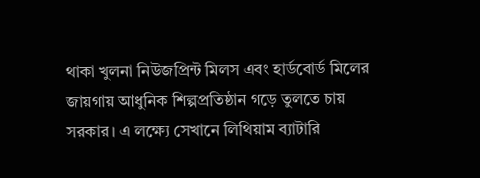থাকা খুলনা নিউজপ্রিন্ট মিলস এবং হার্ডবোর্ড মিলের জায়গায় আধুনিক শিল্পপ্রতিষ্ঠান গড়ে তুলতে চায় সরকার। এ লক্ষ্যে সেখানে লিথিয়াম ব্যাটারি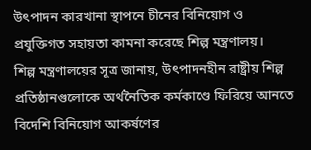উৎপাদন কারখানা স্থাপনে চীনের বিনিয়োগ ও প্রযুক্তিগত সহায়তা কামনা করেছে শিল্প মন্ত্রণালয়।
শিল্প মন্ত্রণালয়ের সূত্র জানায়, উৎপাদনহীন রাষ্ট্রীয় শিল্প প্রতিষ্ঠানগুলোকে অর্থনৈতিক কর্মকাণ্ডে ফিরিয়ে আনতে বিদেশি বিনিয়োগ আকর্ষণের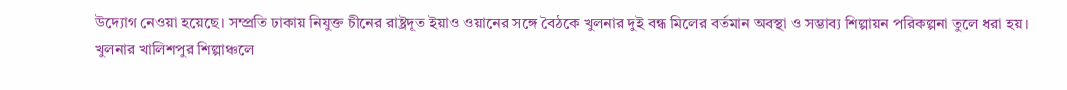উদ্যোগ নেওয়া হয়েছে। সম্প্রতি ঢাকায় নিযুক্ত চীনের রাষ্ট্রদূত ইয়াও ওয়ানের সঙ্গে বৈঠকে খুলনার দুই বন্ধ মিলের বর্তমান অবস্থা ও সম্ভাব্য শিল্পায়ন পরিকল্পনা তুলে ধরা হয়।
খুলনার খালিশপুর শিল্পাঞ্চলে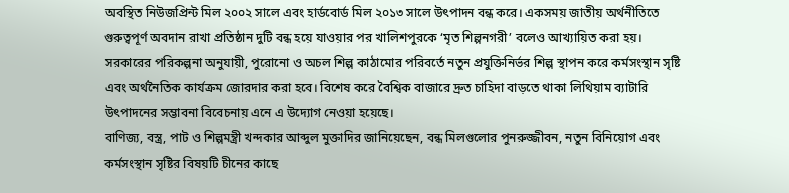অবস্থিত নিউজপ্রিন্ট মিল ২০০২ সালে এবং হার্ডবোর্ড মিল ২০১৩ সালে উৎপাদন বন্ধ করে। একসময় জাতীয় অর্থনীতিতে গুরুত্বপূর্ণ অবদান রাখা প্রতিষ্ঠান দুটি বন্ধ হয়ে যাওয়ার পর খালিশপুরকে ‘মৃত শিল্পনগরী’ বলেও আখ্যায়িত করা হয়।
সরকারের পরিকল্পনা অনুযায়ী, পুরোনো ও অচল শিল্প কাঠামোর পরিবর্তে নতুন প্রযুক্তিনির্ভর শিল্প স্থাপন করে কর্মসংস্থান সৃষ্টি এবং অর্থনৈতিক কার্যক্রম জোরদার করা হবে। বিশেষ করে বৈশ্বিক বাজারে দ্রুত চাহিদা বাড়তে থাকা লিথিয়াম ব্যাটারি উৎপাদনের সম্ভাবনা বিবেচনায় এনে এ উদ্যোগ নেওয়া হয়েছে।
বাণিজ্য, বস্ত্র, পাট ও শিল্পমন্ত্রী খন্দকার আব্দুল মুক্তাদির জানিয়েছেন, বন্ধ মিলগুলোর পুনরুজ্জীবন, নতুন বিনিয়োগ এবং কর্মসংস্থান সৃষ্টির বিষয়টি চীনের কাছে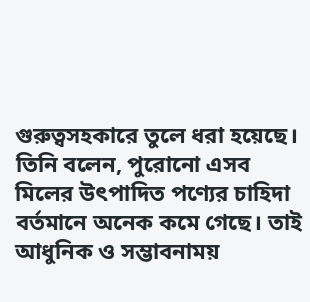গুরুত্বসহকারে তুলে ধরা হয়েছে। তিনি বলেন, পুরোনো এসব মিলের উৎপাদিত পণ্যের চাহিদা বর্তমানে অনেক কমে গেছে। তাই আধুনিক ও সম্ভাবনাময়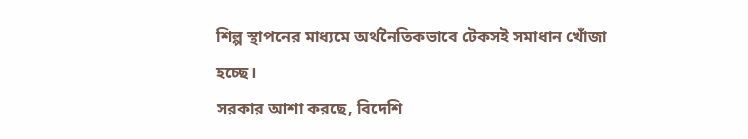শিল্প স্থাপনের মাধ্যমে অর্থনৈতিকভাবে টেকসই সমাধান খোঁজা হচ্ছে।
সরকার আশা করছে, বিদেশি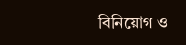বিনিয়োগ ও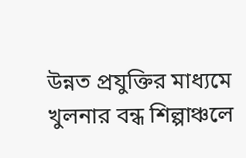উন্নত প্রযুক্তির মাধ্যমে খুলনার বন্ধ শিল্পাঞ্চলে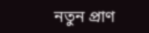নতুন প্রাণ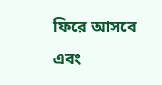ফিরে আসবে এবং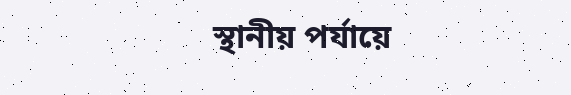স্থানীয় পর্যায়ে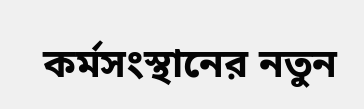কর্মসংস্থানের নতুন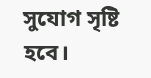সুযোগ সৃষ্টি হবে।